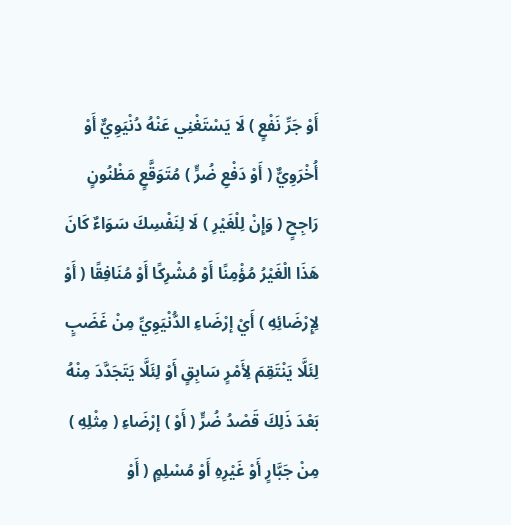أَوْ جَرِّ نَفْعٍ ) لَا يَسْتَغْنِي عَنْهُ دُنْيَوِيٌّ أَوْ أُخْرَوِيٌّ ( أَوْ دَفْعِ ضُرٍّ ) مُتَوَقَّعٍ مَظْنُونٍ رَاجِحٍ ( وَإِنْ لِلْغَيْرِ ) لَا لِنَفْسِكَ سَوَاءٌ كَانَ هَذَا الْغَيْرُ مُؤْمِنًا أَوْ مُشْرِكًا أَوْ مُنَافِقًا ( أَوْ لِإِرْضَائِهِ ) أَيْ إرْضَاءِ الدُّنْيَوِيِّ مِنْ غَضَبٍ لِئَلَّا يَنْتَقِمَ لِأَمْرٍ سَابِقٍ أَوْ لِئَلَّا يَتَجَدَّدَ مِنْهُ بَعْدَ ذَلِكَ قَصْدُ ضُرٍّ ( أَوْ ) إرْضَاءِ ( مِثْلِهِ ) مِنْ جَبَّارٍ أَوْ غَيْرِهِ أَوْ مُسْلِمٍ ( أَوْ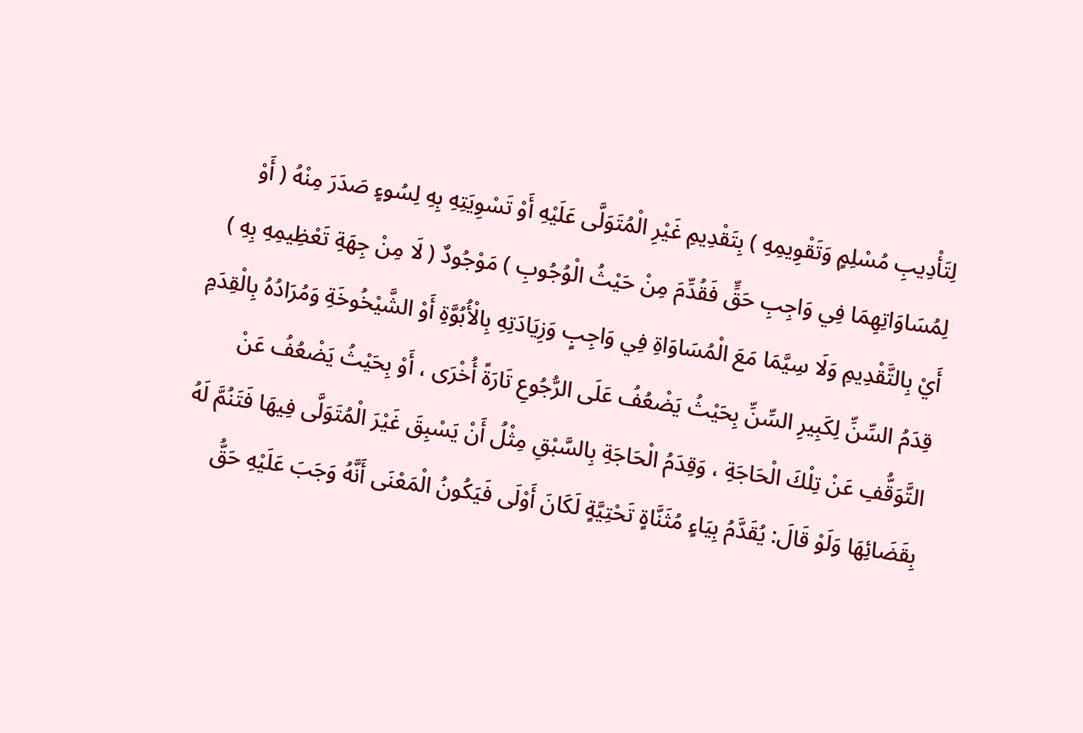لِتَأْدِيبِ مُسْلِمٍ وَتَقْوِيمِهِ ) بِتَقْدِيمِ غَيْرِ الْمُتَوَلَّى عَلَيْهِ أَوْ تَسْوِيَتِهِ بِهِ لِسُوءٍ صَدَرَ مِنْهُ ( أَوْ لِمُسَاوَاتِهِمَا فِي وَاجِبِ حَقٍّ فَقُدِّمَ مِنْ حَيْثُ الْوُجُوبِ ) مَوْجُودٌ ( لَا مِنْ جِهَةِ تَعْظِيمِهِ بِهِ ) أَيْ بِالتَّقْدِيمِ وَلَا سِيَّمَا مَعَ الْمُسَاوَاةِ فِي وَاجِبٍ وَزِيَادَتِهِ بِالْأُبُوَّةِ أَوْ الشَّيْخُوخَةِ وَمُرَادُهُ بِالْقِدَمِ قِدَمُ السِّنِّ لِكَبِيرِ السِّنِّ بِحَيْثُ يَضْعُفُ عَلَى الرُّجُوعِ تَارَةً أُخْرَى ، أَوْ بِحَيْثُ يَضْعُفُ عَنْ التَّوَقُّفِ عَنْ تِلْكَ الْحَاجَةِ ، وَقِدَمُ الْحَاجَةِ بِالسَّبْقِ مِثْلُ أَنْ يَسْبِقَ غَيْرَ الْمُتَوَلَّى فِيهَا فَتَنُمَّ لَهُ بِقَضَائِهَا وَلَوْ قَالَ: يُقَدَّمُ بِيَاءٍ مُثَنَّاةٍ تَحْتِيَّةٍ لَكَانَ أَوْلَى فَيَكُونُ الْمَعْنَى أَنَّهُ وَجَبَ عَلَيْهِ حَقُّ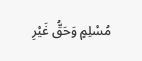مُسْلِمٍ وَحَقُّ غَيْرِ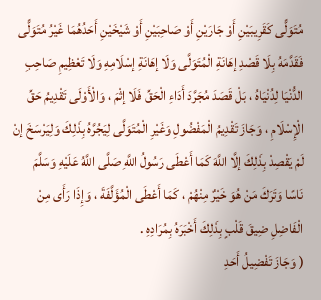مُتَوَلًّى كَقَرِيبَيْنِ أَوْ جَارَيْنِ أَوْ صَاحِبَيْنِ أَوْ شَيْخَيْنِ أَحَدُهُمَا غَيْرُ مُتَوَلًّى فَقَدَّمَهُ بِلَا قَصْدِ إهَانَةِ الْمُتَوَلَّى وَلَا إهَانَةِ إسْلَامِهِ وَلَا تَعْظِيمِ صَاحِبِ الدُّنْيَا لِدُنْيَاهُ ، بَلْ قَصَدَ مُجَرَّدَ أَدَاءِ الْحَقِّ فَلَا إثْمَ ، وَالْأَوْلَى تَقْدِيمُ حَقِّ الْإِسْلَامِ ، وَجَازَ تَقْدِيمُ الْمَفْضُولِ وَغَيْرِ الْمُتَوَلَّى لِيَجُرَّهُ بِذَلِكَ وَلِيَرْسَخَ إنْ لَمْ يَقْصِدْ بِذَلِكَ إلَّا اللَّهَ كَمَا أَعْطَى رَسُولُ اللَّهِ صَلَّى اللَّهُ عَلَيْهِ وَسَلَّمَ نَاسًا وَتَرَكَ مَنْ هُوَ خَيْرٌ مِنْهُمْ ، كَمَا أَعْطَى الْمُؤَلَّفَةَ ، وَإِذَا رَأَى مِنْ الْفَاضِلِ ضِيقَ قَلْبٍ بِذَلِكَ أَخْبَرَهُ بِمُرَادِهِ .
( وَجَازَ تَفْضِيلُ أَحَدِ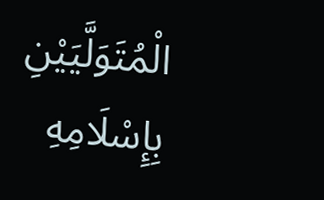الْمُتَوَلَّيَيْنِ بِإِسْلَامِهِ